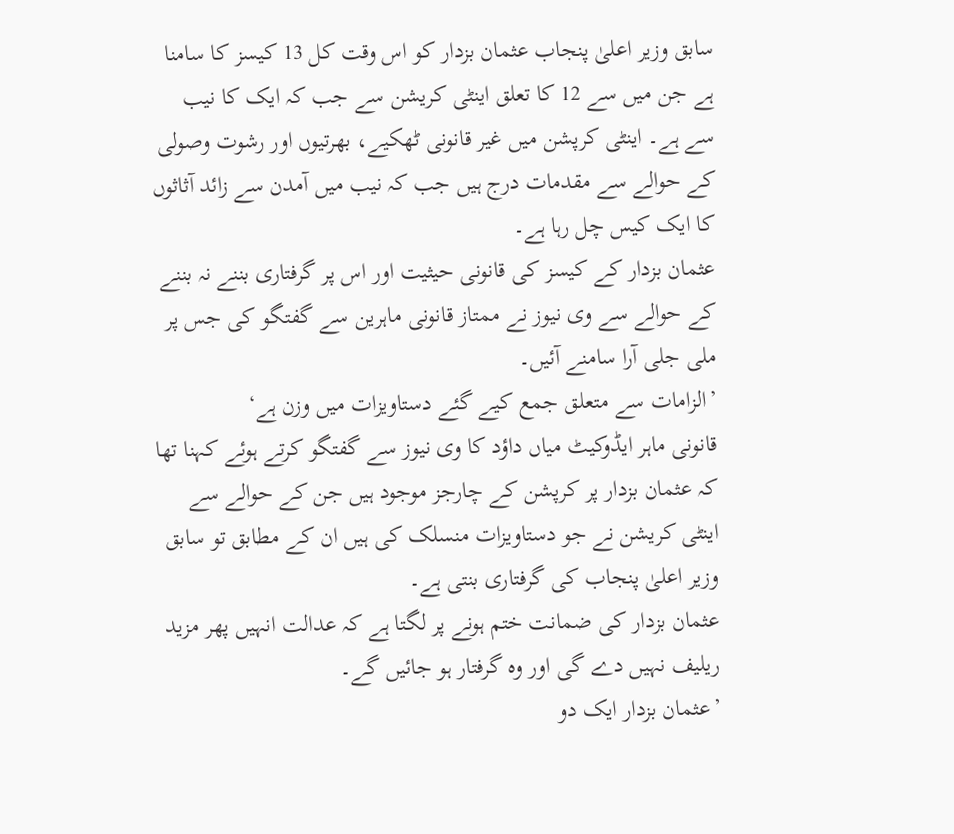سابق وزیر اعلیٰ پنجاب عثمان بزدار کو اس وقت کل 13 کیسز کا سامنا ہے جن میں سے 12 کا تعلق اینٹی کریشن سے جب کہ ایک کا نیب سے ہے۔ اینٹی کرپشن میں غیر قانونی ٹھکیے، بھرتیوں اور رشوت وصولی کے حوالے سے مقدمات درج ہیں جب کہ نیب میں آمدن سے زائد آثاثوں کا ایک کیس چل رہا ہے۔
عثمان بزدار کے کیسز کی قانونی حیثیت اور اس پر گرفتاری بننے نہ بننے کے حوالے سے وی نیوز نے ممتاز قانونی ماہرین سے گفتگو کی جس پر ملی جلی آرا سامنے آئیں۔
’الزامات سے متعلق جمع کیے گئے دستاویزات میں وزن ہے‘
قانونی ماہر ایڈوکیٹ میاں داؤد کا وی نیوز سے گفتگو کرتے ہوئے کہنا تھا کہ عثمان بزدار پر کرپشن کے چارجز موجود ہیں جن کے حوالے سے اینٹی کریشن نے جو دستاویزات منسلک کی ہیں ان کے مطابق تو سابق وزیر اعلیٰ پنجاب کی گرفتاری بنتی ہے۔
عثمان بزدار کی ضمانت ختم ہونے پر لگتا ہے کہ عدالت انہیں پھر مزید ریلیف نہیں دے گی اور وہ گرفتار ہو جائیں گے۔
’عثمان بزدار ایک دو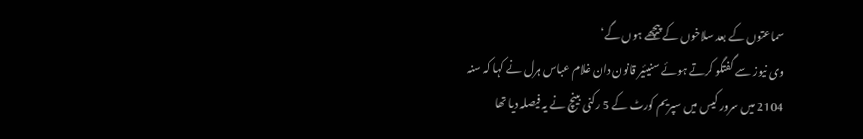سماعتوں کے بعد سلاخوں کے پیچھے ہوں گے‘
وی نیوز سے گفتگو کرتے ہوئے سنیئیر قانون دان غلام عباس ہرل نے کہا کہ سنہ 2104 میں سرور کیس میں سپریم کورٹ کے 5 رکنی بینچ نے یہ فیصلہ دیا تھا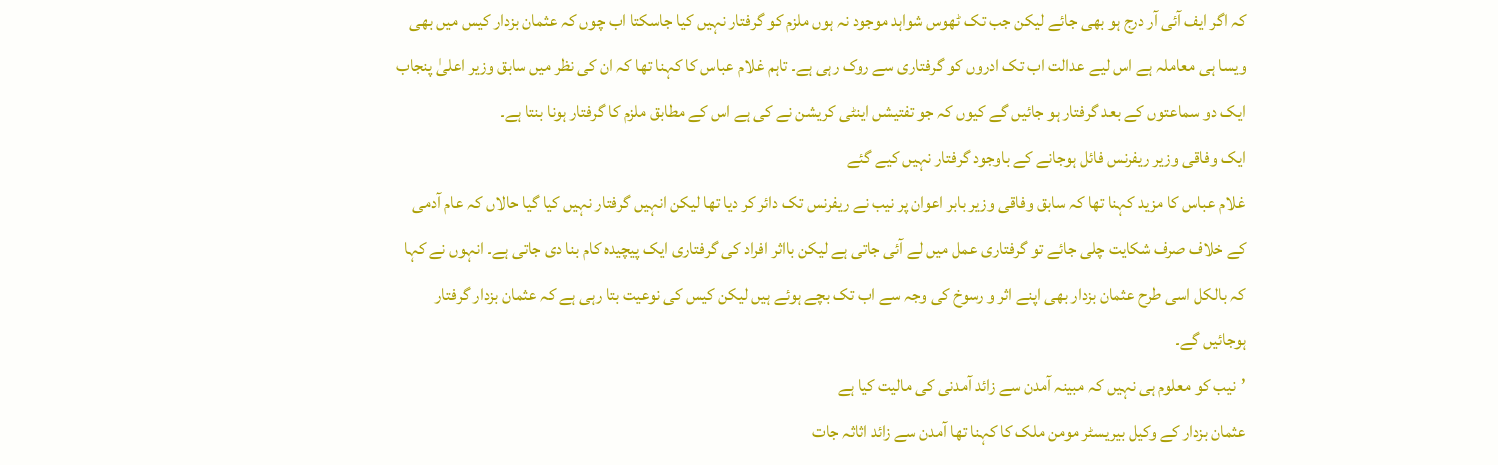کہ اگر ایف آئی آر درج ہو بھی جائے لیکن جب تک ٹھوس شواہد موجود نہ ہوں ملزم کو گرفتار نہیں کیا جاسکتا اب چوں کہ عثمان بزدار کیس میں بھی ویسا ہی معاملہ ہے اس لیے عدالت اب تک ادروں کو گرفتاری سے روک رہی ہے۔ تاہم غلام عباس کا کہنا تھا کہ ان کی نظر میں سابق وزیر اعلیٰ پنجاب ایک دو سماعتوں کے بعد گرفتار ہو جائیں گے کیوں کہ جو تفتیشں اینٹی کریشن نے کی ہے اس کے مطابق ملزم کا گرفتار ہونا بنتا ہے۔
ایک وفاقی وزیر ریفرنس فائل ہوجانے کے باوجود گرفتار نہیں کیے گئے
غلام عباس کا مزید کہنا تھا کہ سابق وفاقی وزیر بابر اعوان پر نیب نے ریفرنس تک دائر کر دیا تھا لیکن انہیں گرفتار نہیں کیا گیا حالاں کہ عام آدمی کے خلاف صرف شکایت چلی جائے تو گرفتاری عمل میں لے آئی جاتی ہے لیکن بااثر افراد کی گرفتاری ایک پیچیدہ کام بنا دی جاتی ہے۔ انہوں نے کہا کہ بالکل اسی طرح عثمان بزدار بھی اپنے اثر و رسوخ کی وجہ سے اب تک بچے ہوئے ہیں لیکن کیس کی نوعیت بتا رہی ہے کہ عثمان بزدار گرفتار ہوجائیں گے۔
’نیب کو معلوم ہی نہیں کہ مبینہ آمدن سے زائد آمدنی کی مالیت کیا ہے
عثمان بزدار کے وکیل بیریسٹر مومن ملک کا کہنا تھا آمدن سے زائد اثاثہ جات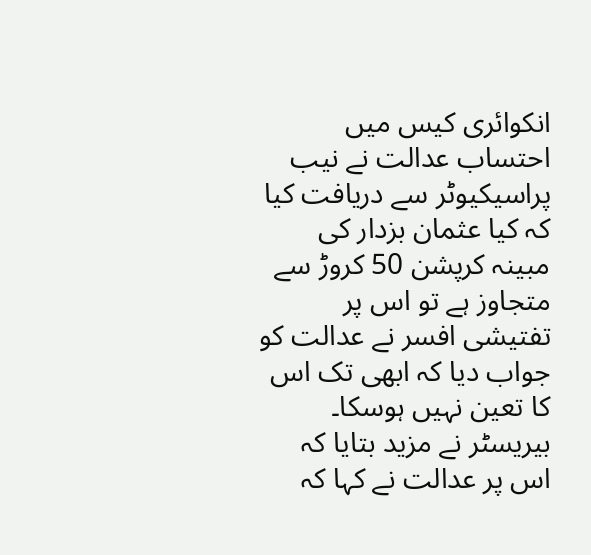انکوائری کیس میں احتساب عدالت نے نیب پراسیکیوٹر سے دریافت کیا کہ کیا عثمان بزدار کی مبینہ کرپشن 50 کروڑ سے متجاوز ہے تو اس پر تفتیشی افسر نے عدالت کو جواب دیا کہ ابھی تک اس کا تعین نہیں ہوسکا۔ بیریسٹر نے مزید بتایا کہ اس پر عدالت نے کہا کہ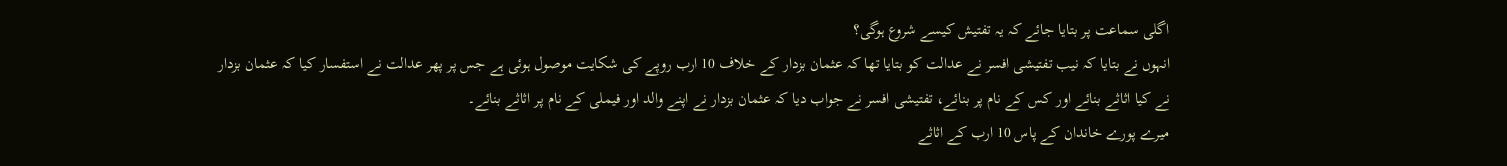اگلی سماعت پر بتایا جائے کہ یہ تفتیش کیسے شروع ہوگی؟
انہوں نے بتایا کہ نیب تفتیشی افسر نے عدالت کو بتایا تھا کہ عثمان بزدار کے خلاف 10 ارب روپے کی شکایت موصول ہوئی ہے جس پر پھر عدالت نے استفسار کیا کہ عثمان بزدار نے کیا اثاثے بنائے اور کس کے نام پر بنائے، تفتیشی افسر نے جواب دیا کہ عثمان بزدار نے اپنے والد اور فیملی کے نام پر اثاثے بنائے۔
میرے پورے خاندان کے پاس 10 ارب کے اثاثے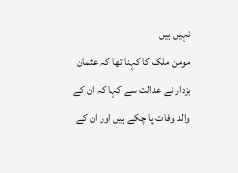نہیں ہیں
مومن ملک کا کہنا تھا کہ عثمان بزدار نے عدالت سے کہا کہ ان کے والد وفات پا چکے ہیں اور ان کے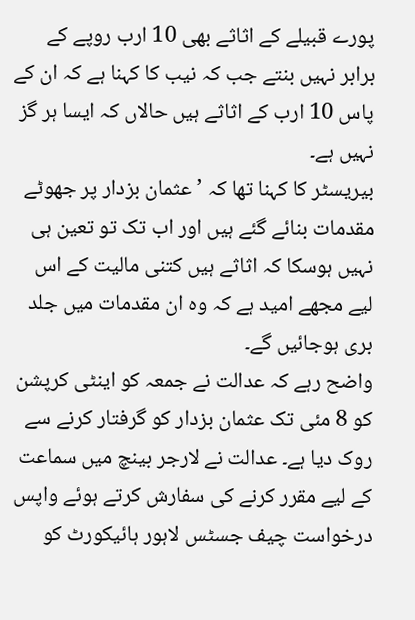پورے قبیلے کے اثاثے بھی 10 ارب روپے کے برابر نہیں بنتے جب کہ نیب کا کہنا ہے کہ ان کے پاس 10 ارب کے اثاثے ہیں حالاں کہ ایسا ہر گز نہیں ہے۔
بیریسٹر کا کہنا تھا کہ ’عثمان بزدار پر جھوٹے مقدمات بنائے گئے ہیں اور اب تک تو تعین ہی نہیں ہوسکا کہ اثاثے ہیں کتنی مالیت کے اس لیے مجھے امید ہے کہ وہ ان مقدمات میں جلد بری ہوجائیں گے۔
واضح رہے کہ عدالت نے جمعہ کو اینٹی کرپشن کو 8 مئی تک عثمان بزدار کو گرفتار کرنے سے روک دیا ہے۔ عدالت نے لارجر بینچ میں سماعت کے لیے مقرر کرنے کی سفارش کرتے ہوئے واپس درخواست چیف جسٹس لاہور ہائیکورٹ کو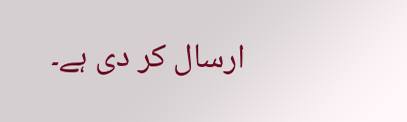ارسال کر دی ہے۔